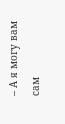– А я могу вам сам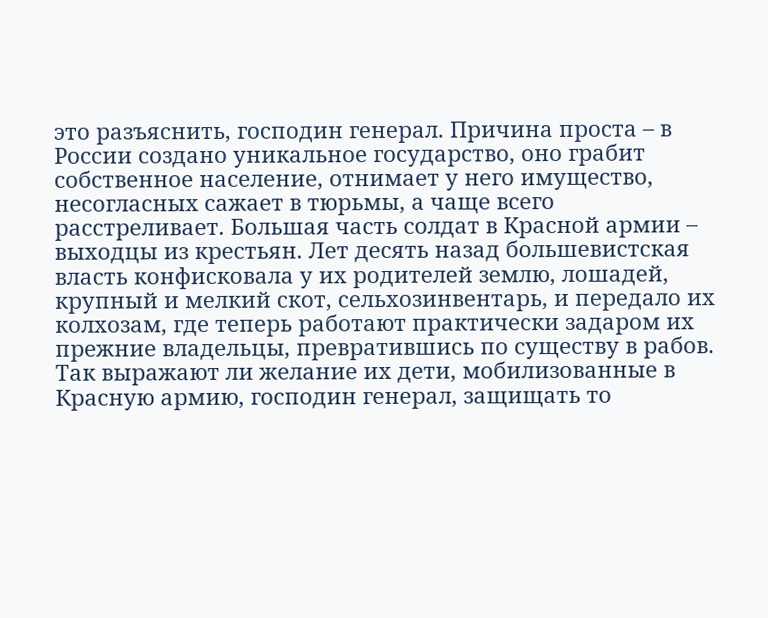это разъяснить, господин генерал. Причина проста – в России создано уникальное государство, оно грабит собственное население, отнимает у него имущество, несогласных сажает в тюрьмы, а чаще всего расстреливает. Большая часть солдат в Красной армии – выходцы из крестьян. Лет десять назад большевистская власть конфисковала у их родителей землю, лошадей, крупный и мелкий скот, сельхозинвентарь, и передало их колхозам, где теперь работают практически задаром их прежние владельцы, превратившись по существу в рабов. Так выражают ли желание их дети, мобилизованные в Красную армию, господин генерал, защищать то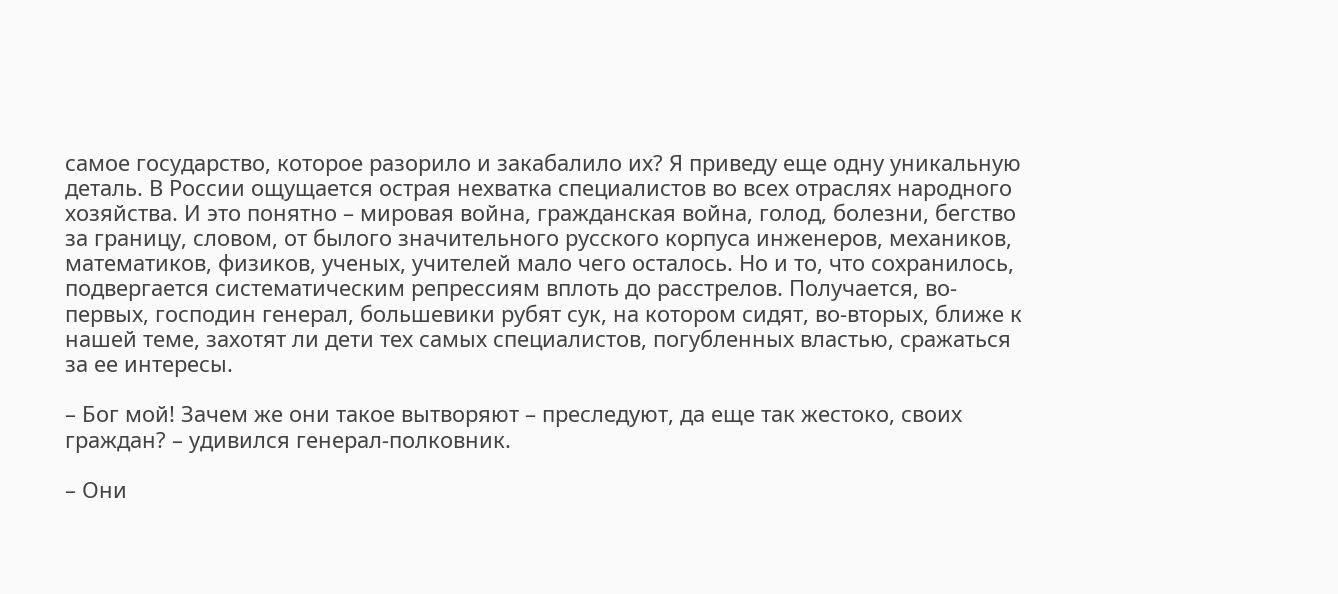самое государство, которое разорило и закабалило их? Я приведу еще одну уникальную деталь. В России ощущается острая нехватка специалистов во всех отраслях народного хозяйства. И это понятно – мировая война, гражданская война, голод, болезни, бегство за границу, словом, от былого значительного русского корпуса инженеров, механиков, математиков, физиков, ученых, учителей мало чего осталось. Но и то, что сохранилось, подвергается систематическим репрессиям вплоть до расстрелов. Получается, во-первых, господин генерал, большевики рубят сук, на котором сидят, во-вторых, ближе к нашей теме, захотят ли дети тех самых специалистов, погубленных властью, сражаться за ее интересы.

– Бог мой! Зачем же они такое вытворяют – преследуют, да еще так жестоко, своих граждан? – удивился генерал-полковник.

– Они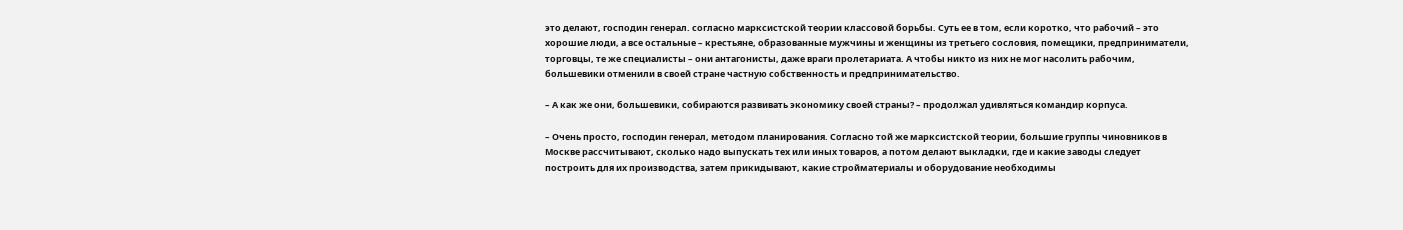это делают, господин генерал. согласно марксистской теории классовой борьбы. Суть ее в том, если коротко, что рабочий – это хорошие люди, а все остальные – крестьяне, образованные мужчины и женщины из третьего сословия, помещики, предприниматели, торговцы, те же специалисты – они антагонисты, даже враги пролетариата. А чтобы никто из них не мог насолить рабочим, большевики отменили в своей стране частную собственность и предпринимательство.

– А как же они, большевики, собираются развивать экономику своей страны? – продолжал удивляться командир корпуса.

– Очень просто, господин генерал, методом планирования. Согласно той же марксистской теории, большие группы чиновников в Москве рассчитывают, сколько надо выпускать тех или иных товаров, а потом делают выкладки, где и какие заводы следует построить для их производства, затем прикидывают, какие стройматериалы и оборудование необходимы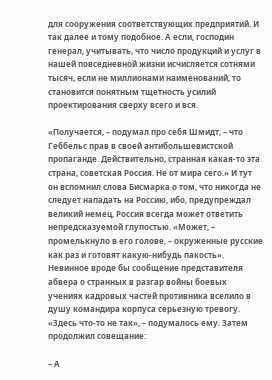для сооружения соответствующих предприятий. И так далее и тому подобное. А если, господин генерал, учитывать, что число продукций и услуг в нашей повседневной жизни исчисляется сотнями тысяч, если не миллионами наименований, то становится понятным тщетность усилий проектирования сверху всего и вся.

«Получается, – подумал про себя Шмидт, – что Геббельс прав в своей антибольшевистской пропаганде. Действительно, странная какая-то эта страна, советская Россия. Не от мира сего.» И тут он вспомнил слова Бисмарка о том, что никогда не следует нападать на Россию, ибо, предупреждал великий немец, Россия всегда может ответить непредсказуемой глупостью. «Может, – промелькнуло в его голове, – окруженные русские как раз и готовят какую-нибудь пакость». Невинное вроде бы сообщение представителя абвера о странных в разгар войны боевых учениях кадровых частей противника вселило в душу командира корпуса серьезную тревогу. «Здесь что-то не так», – подумалось ему. Затем продолжил совещание:

– А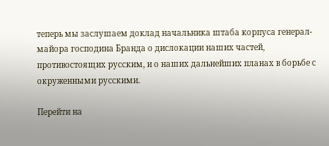теперь мы заслушаем доклад начальника штаба корпуса генерал-майора господина Бранда о дислокации наших частей, противостоящих русским, и о наших дальнейших планах в борьбе с окруженными русскими.

Перейти на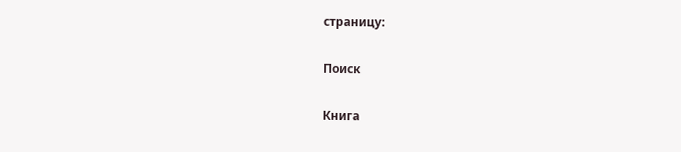страницу:

Поиск

Книга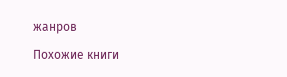жанров

Похожие книги